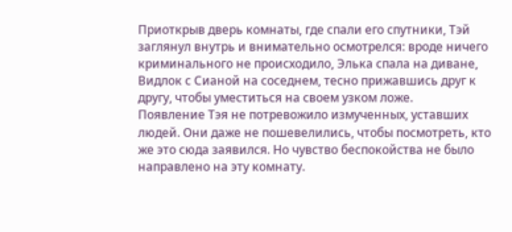Приоткрыв дверь комнаты, где спали его спутники, Тэй заглянул внутрь и внимательно осмотрелся: вроде ничего криминального не происходило, Элька спала на диване, Видлок с Сианой на соседнем, тесно прижавшись друг к другу, чтобы уместиться на своем узком ложе.
Появление Тэя не потревожило измученных, уставших людей. Они даже не пошевелились, чтобы посмотреть, кто же это сюда заявился. Но чувство беспокойства не было направлено на эту комнату.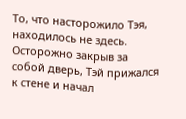То, что насторожило Тэя, находилось не здесь. Осторожно закрыв за собой дверь, Тэй прижался к стене и начал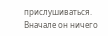прислушиваться.
Вначале он ничего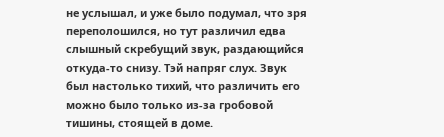не услышал, и уже было подумал, что зря переполошился, но тут различил едва слышный скребущий звук, раздающийся откуда-то снизу. Тэй напряг слух. Звук был настолько тихий, что различить его можно было только из-за гробовой тишины, стоящей в доме.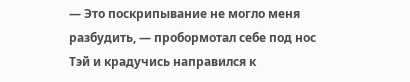— Это поскрипывание не могло меня разбудить, — пробормотал себе под нос Тэй и крадучись направился к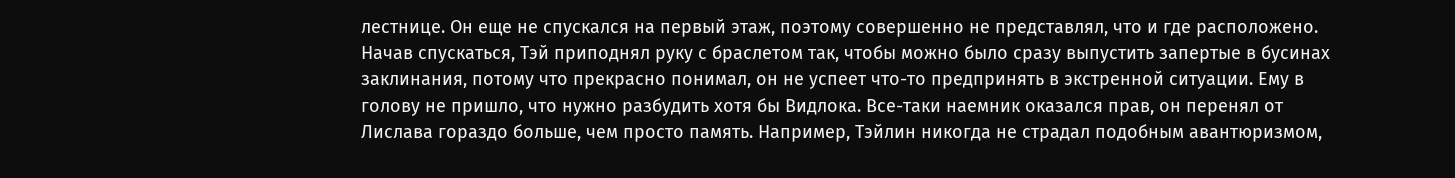лестнице. Он еще не спускался на первый этаж, поэтому совершенно не представлял, что и где расположено.
Начав спускаться, Тэй приподнял руку с браслетом так, чтобы можно было сразу выпустить запертые в бусинах заклинания, потому что прекрасно понимал, он не успеет что-то предпринять в экстренной ситуации. Ему в голову не пришло, что нужно разбудить хотя бы Видлока. Все-таки наемник оказался прав, он перенял от Лислава гораздо больше, чем просто память. Например, Тэйлин никогда не страдал подобным авантюризмом,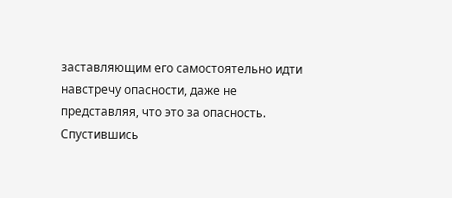заставляющим его самостоятельно идти навстречу опасности, даже не представляя, что это за опасность.
Спустившись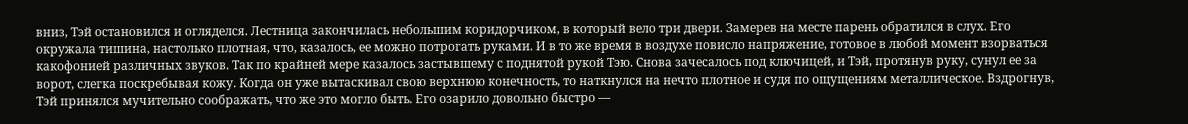вниз, Тэй остановился и огляделся. Лестница закончилась небольшим коридорчиком, в который вело три двери. Замерев на месте парень обратился в слух. Его окружала тишина, настолько плотная, что, казалось, ее можно потрогать руками. И в то же время в воздухе повисло напряжение, готовое в любой момент взорваться какофонией различных звуков. Так по крайней мере казалось застывшему с поднятой рукой Тэю. Снова зачесалось под ключицей, и Тэй, протянув руку, сунул ее за ворот, слегка поскребывая кожу. Когда он уже вытаскивал свою верхнюю конечность, то наткнулся на нечто плотное и судя по ощущениям металлическое. Вздрогнув, Тэй принялся мучительно соображать, что же это могло быть. Его озарило довольно быстро —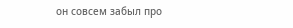он совсем забыл про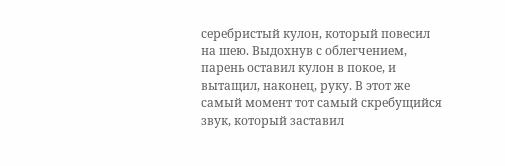серебристый кулон, который повесил на шею. Выдохнув с облегчением, парень оставил кулон в покое, и вытащил, наконец, руку. В этот же самый момент тот самый скребущийся звук, который заставил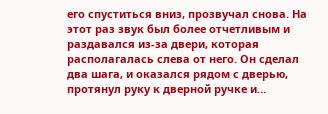его спуститься вниз, прозвучал снова. На этот раз звук был более отчетливым и раздавался из-за двери, которая располагалась слева от него. Он сделал два шага, и оказался рядом с дверью, протянул руку к дверной ручке и…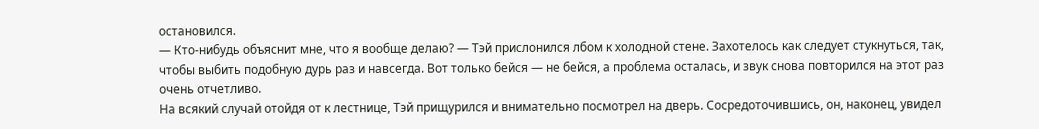остановился.
— Кто-нибудь объяснит мне, что я вообще делаю? — Тэй прислонился лбом к холодной стене. Захотелось как следует стукнуться, так, чтобы выбить подобную дурь раз и навсегда. Вот только бейся — не бейся, а проблема осталась, и звук снова повторился на этот раз очень отчетливо.
На всякий случай отойдя от к лестнице, Тэй прищурился и внимательно посмотрел на дверь. Сосредоточившись, он, наконец, увидел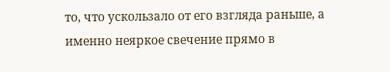то, что ускользало от его взгляда раньше, а именно неяркое свечение прямо в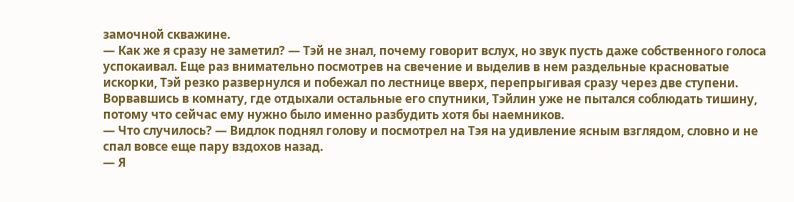замочной скважине.
— Как же я сразу не заметил? — Тэй не знал, почему говорит вслух, но звук пусть даже собственного голоса успокаивал. Еще раз внимательно посмотрев на свечение и выделив в нем раздельные красноватые искорки, Тэй резко развернулся и побежал по лестнице вверх, перепрыгивая сразу через две ступени.
Ворвавшись в комнату, где отдыхали остальные его спутники, Тэйлин уже не пытался соблюдать тишину, потому что сейчас ему нужно было именно разбудить хотя бы наемников.
— Что случилось? — Видлок поднял голову и посмотрел на Тэя на удивление ясным взглядом, словно и не спал вовсе еще пару вздохов назад.
— Я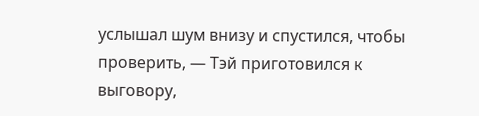услышал шум внизу и спустился, чтобы проверить, — Тэй приготовился к выговору,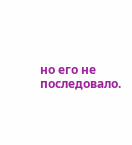но его не последовало.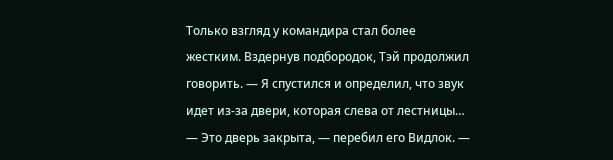Только взгляд у командира стал более жестким. Вздернув подбородок, Тэй продолжил говорить. — Я спустился и определил, что звук идет из-за двери, которая слева от лестницы…
— Это дверь закрыта, — перебил его Видлок. —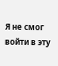Я не смог войти в эту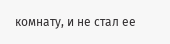комнату, и не стал ее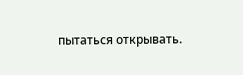пытаться открывать.